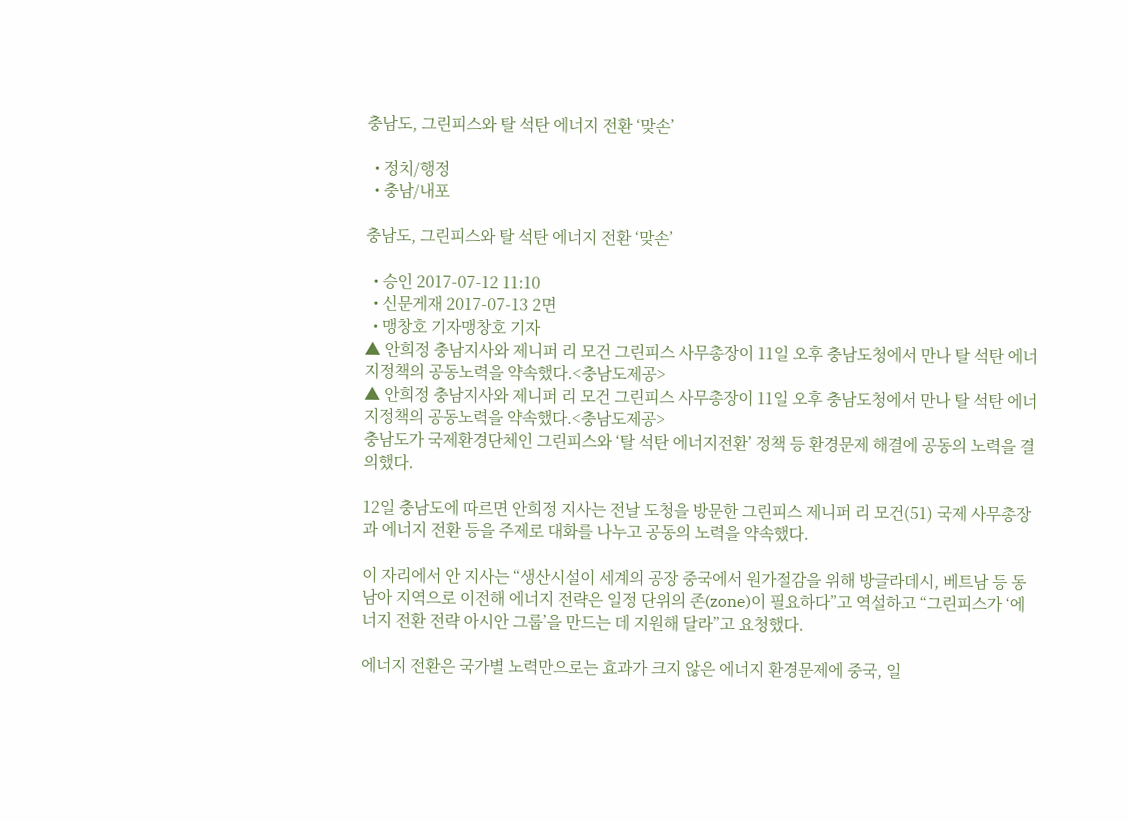충남도, 그린피스와 탈 석탄 에너지 전환 ‘맞손’

  • 정치/행정
  • 충남/내포

충남도, 그린피스와 탈 석탄 에너지 전환 ‘맞손’

  • 승인 2017-07-12 11:10
  • 신문게재 2017-07-13 2면
  • 맹창호 기자맹창호 기자
▲ 안희정 충남지사와 제니퍼 리 모건 그린피스 사무총장이 11일 오후 충남도청에서 만나 탈 석탄 에너지정책의 공동노력을 약속했다.<충남도제공>
▲ 안희정 충남지사와 제니퍼 리 모건 그린피스 사무총장이 11일 오후 충남도청에서 만나 탈 석탄 에너지정책의 공동노력을 약속했다.<충남도제공>
충남도가 국제환경단체인 그린피스와 ‘탈 석탄 에너지전환’ 정책 등 환경문제 해결에 공동의 노력을 결의했다.

12일 충남도에 따르면 안희정 지사는 전날 도청을 방문한 그린피스 제니퍼 리 모건(51) 국제 사무총장과 에너지 전환 등을 주제로 대화를 나누고 공동의 노력을 약속했다.

이 자리에서 안 지사는 “생산시설이 세계의 공장 중국에서 원가절감을 위해 방글라데시, 베트남 등 동남아 지역으로 이전해 에너지 전략은 일정 단위의 존(zone)이 필요하다”고 역설하고 “그린피스가 ‘에너지 전환 전략 아시안 그룹’을 만드는 데 지원해 달라”고 요청했다.

에너지 전환은 국가별 노력만으로는 효과가 크지 않은 에너지 환경문제에 중국, 일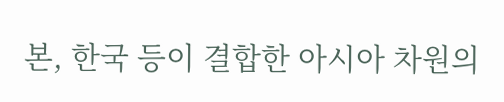본, 한국 등이 결합한 아시아 차원의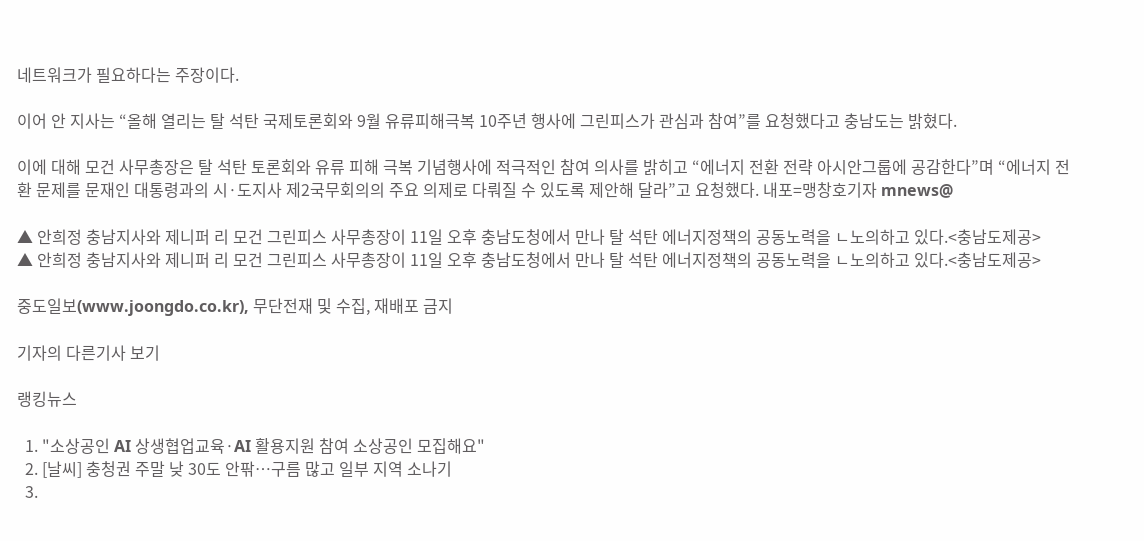네트워크가 필요하다는 주장이다.

이어 안 지사는 “올해 열리는 탈 석탄 국제토론회와 9월 유류피해극복 10주년 행사에 그린피스가 관심과 참여”를 요청했다고 충남도는 밝혔다.

이에 대해 모건 사무총장은 탈 석탄 토론회와 유류 피해 극복 기념행사에 적극적인 참여 의사를 밝히고 “에너지 전환 전략 아시안그룹에 공감한다”며 “에너지 전환 문제를 문재인 대통령과의 시·도지사 제2국무회의의 주요 의제로 다뤄질 수 있도록 제안해 달라”고 요청했다. 내포=맹창호기자 mnews@

▲ 안희정 충남지사와 제니퍼 리 모건 그린피스 사무총장이 11일 오후 충남도청에서 만나 탈 석탄 에너지정책의 공동노력을 ㄴ노의하고 있다.<충남도제공>
▲ 안희정 충남지사와 제니퍼 리 모건 그린피스 사무총장이 11일 오후 충남도청에서 만나 탈 석탄 에너지정책의 공동노력을 ㄴ노의하고 있다.<충남도제공>

중도일보(www.joongdo.co.kr), 무단전재 및 수집, 재배포 금지

기자의 다른기사 보기

랭킹뉴스

  1. "소상공인 AI 상생협업교육·AI 활용지원 참여 소상공인 모집해요"
  2. [날씨] 충청권 주말 낮 30도 안팎…구름 많고 일부 지역 소나기
  3.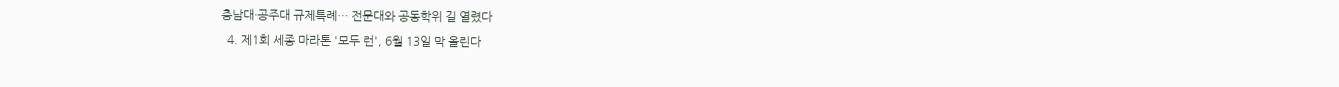충남대·공주대 규제특례… 전문대와 공동학위 길 열렸다
  4. 제1회 세종 마라톤 '모두 런', 6월 13일 막 올린다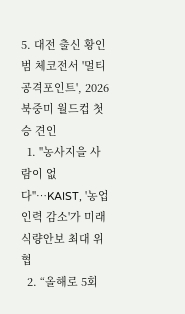5. 대전 출신 황인범 체코전서 '멀티 공격포인트', 2026 북중미 월드컵 첫승 견인
  1. "농사지을 사람이 없다"…KAIST, '농업 인력 감소'가 미래 식량안보 최대 위협
  2. “올해로 5회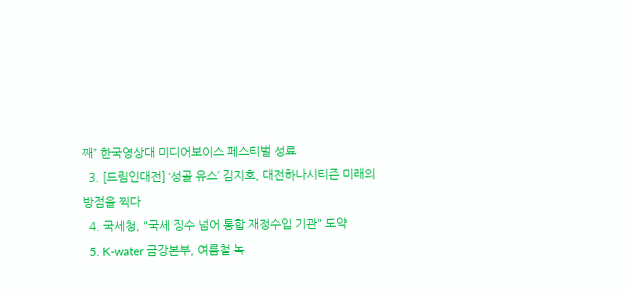째” 한국영상대 미디어보이스 페스티벌 성료
  3. [드림인대전] ‘성골 유스’ 김지호, 대전하나시티즌 미래의 방점을 찍다
  4. 국세청, "국세 징수 넘어 통합 재정수입 기관" 도약
  5. K-water 금강본부, 여름철 녹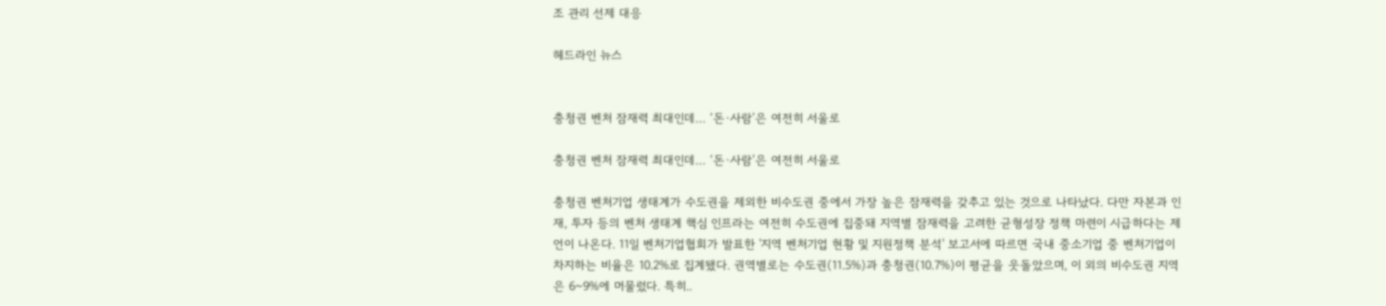조 관리 선제 대응

헤드라인 뉴스


충청권 벤처 잠재력 최대인데… ‘돈·사람’은 여전히 서울로

충청권 벤처 잠재력 최대인데… ‘돈·사람’은 여전히 서울로

충청권 벤처기업 생태계가 수도권을 제외한 비수도권 중에서 가장 높은 잠재력을 갖추고 있는 것으로 나타났다. 다만 자본과 인재, 투자 등의 벤처 생태계 핵심 인프라는 여전히 수도권에 집중돼 지역별 잠재력을 고려한 균형성장 정책 마련이 시급하다는 제언이 나온다. 11일 벤처기업협회가 발표한 '지역 벤처기업 현황 및 지원정책 분석' 보고서에 따르면 국내 중소기업 중 벤처기업이 차지하는 비율은 10.2%로 집계됐다. 권역별로는 수도권(11.5%)과 충청권(10.7%)이 평균을 웃돌았으며, 이 외의 비수도권 지역은 6~9%에 머물렀다. 특히..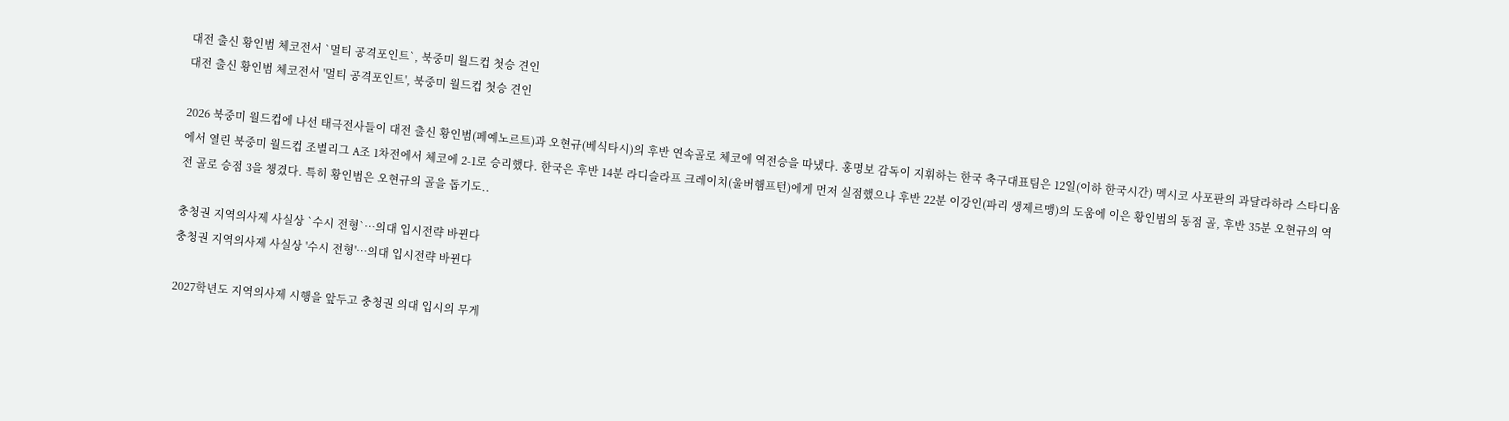대전 출신 황인범 체코전서 `멀티 공격포인트`, 북중미 월드컵 첫승 견인
대전 출신 황인범 체코전서 '멀티 공격포인트', 북중미 월드컵 첫승 견인

2026 북중미 월드컵에 나선 태극전사들이 대전 출신 황인범(페예노르트)과 오현규(베식타시)의 후반 연속골로 체코에 역전승을 따냈다. 홍명보 감독이 지휘하는 한국 축구대표팀은 12일(이하 한국시간) 멕시코 사포판의 과달라하라 스타디움에서 열린 북중미 월드컵 조별리그 A조 1차전에서 체코에 2-1로 승리했다. 한국은 후반 14분 라디슬라프 크레이치(울버햄프턴)에게 먼저 실점했으나 후반 22분 이강인(파리 생제르맹)의 도움에 이은 황인범의 동점 골, 후반 35분 오현규의 역전 골로 승점 3을 챙겼다. 특히 황인범은 오현규의 골을 돕기도..

충청권 지역의사제 사실상 `수시 전형`…의대 입시전략 바뀐다
충청권 지역의사제 사실상 '수시 전형'…의대 입시전략 바뀐다

2027학년도 지역의사제 시행을 앞두고 충청권 의대 입시의 무게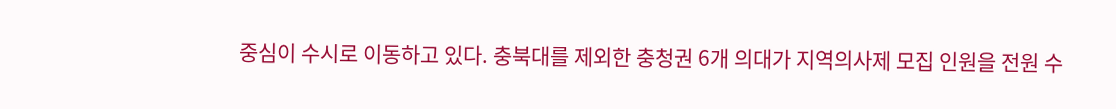중심이 수시로 이동하고 있다. 충북대를 제외한 충청권 6개 의대가 지역의사제 모집 인원을 전원 수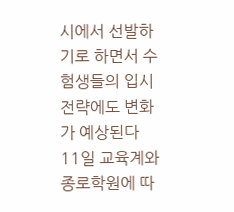시에서 선발하기로 하면서 수험생들의 입시 전략에도 변화가 예상된다 11일 교육계와 종로학원에 따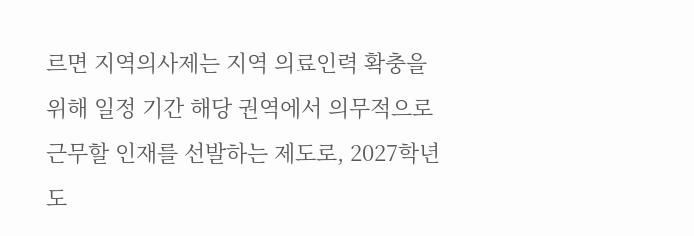르면 지역의사제는 지역 의료인력 확충을 위해 일정 기간 해당 권역에서 의무적으로 근무할 인재를 선발하는 제도로, 2027학년도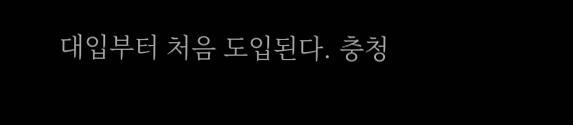대입부터 처음 도입된다. 충청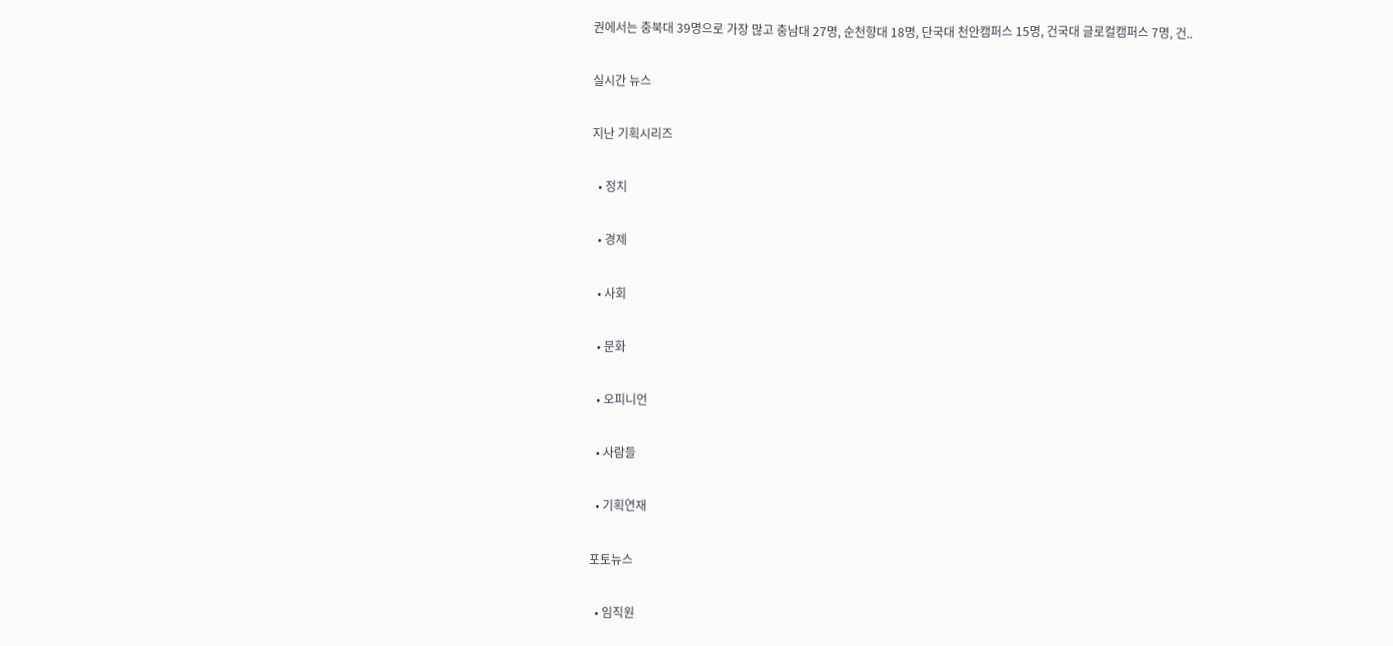권에서는 충북대 39명으로 가장 많고 충남대 27명, 순천향대 18명, 단국대 천안캠퍼스 15명, 건국대 글로컬캠퍼스 7명, 건..

실시간 뉴스

지난 기획시리즈

  • 정치

  • 경제

  • 사회

  • 문화

  • 오피니언

  • 사람들

  • 기획연재

포토뉴스

  • 임직원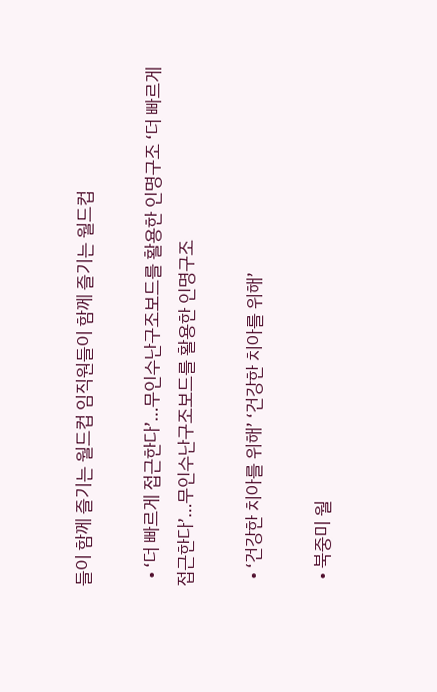들이 함께 즐기는 월드컵 임직원들이 함께 즐기는 월드컵

  • ‘더 빠르게 접근한다’…무인수난구조보드를 활용한 인명구조 ‘더 빠르게 접근한다’…무인수난구조보드를 활용한 인명구조

  • ‘건강한 치아를 위해’ ‘건강한 치아를 위해’

  • 북중미 월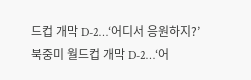드컵 개막 D-2…‘어디서 응원하지?’ 북중미 월드컵 개막 D-2…‘어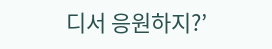디서 응원하지?’